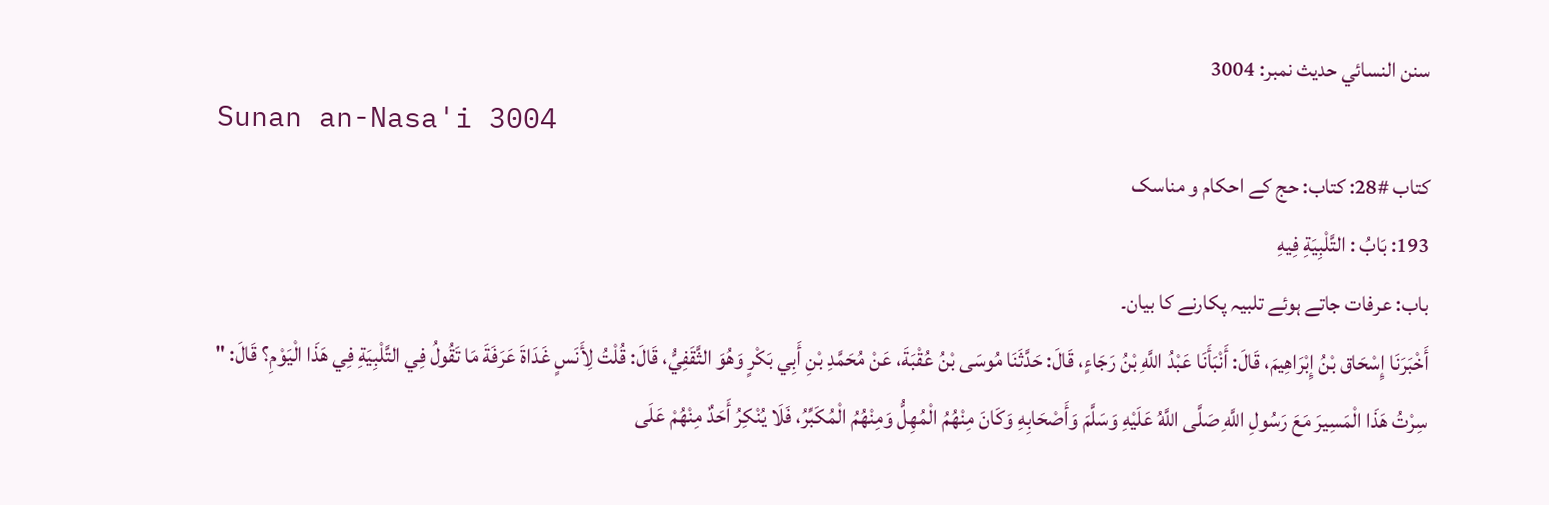سنن النسائي حدیث نمبر: 3004
Sunan an-Nasa'i 3004
کتاب #28: کتاب: حج کے احکام و مناسک
193: بَابُ : التَّلْبِيَةِ فِيهِ
باب: عرفات جاتے ہوئے تلبیہ پکارنے کا بیان۔
أَخْبَرَنَا إِسْحَاق بْنُ إِبْرَاهِيمَ، قَالَ: أَنْبَأَنَا عَبْدُ اللَّهِ بْنُ رَجَاءٍ، قَالَ: حَدَّثَنَا مُوسَى بْنُ عُقْبَةَ، عَنْ مُحَمَّدِ بْنِ أَبِي بَكْرٍ وَهُوَ الثَّقَفِيُّ، قَالَ: قُلْتُ لِأَنَسٍ غَدَاةَ عَرَفَةَ مَا تَقُولُ فِي التَّلْبِيَةِ فِي هَذَا الْيَوْمِ؟ قَالَ: " سِرْتُ هَذَا الْمَسِيرَ مَعَ رَسُولِ اللَّهِ صَلَّى اللَّهُ عَلَيْهِ وَسَلَّمَ وَأَصْحَابِهِ وَكَانَ مِنْهُمُ الْمُهِلُّ وَمِنْهُمُ الْمُكَبِّرُ، فَلَا يُنْكِرُ أَحَدٌ مِنْهُمْ عَلَى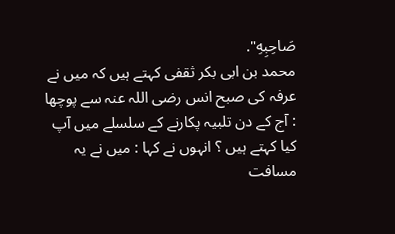صَاحِبِهِ".
محمد بن ابی بکر ثقفی کہتے ہیں کہ میں نے عرفہ کی صبح انس رضی اللہ عنہ سے پوچھا : آج کے دن تلبیہ پکارنے کے سلسلے میں آپ کیا کہتے ہیں ؟ انہوں نے کہا : میں نے یہ مسافت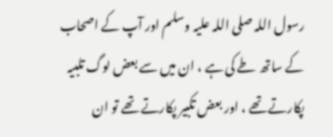رسول اللہ صلی اللہ علیہ وسلم اور آپ کے اصحاب کے ساتھ طے کی ہے ، ان میں سے بعض لوگ تلبیہ پکارتے تھے ، اور بعض تکبیر پکارتے تھے تو ان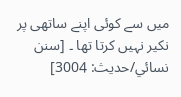میں سے کوئی اپنے ساتھی پر نکیر نہیں کرتا تھا ۔ [سنن نسائي/حدیث: 3004]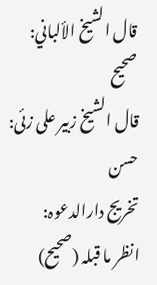قال الشيخ الألباني:
صحيح
قال الشيخ زبیر علی زئی:
حسن
تخریج دارالدعوہ:
انظر ما قبلہ (صحیح)